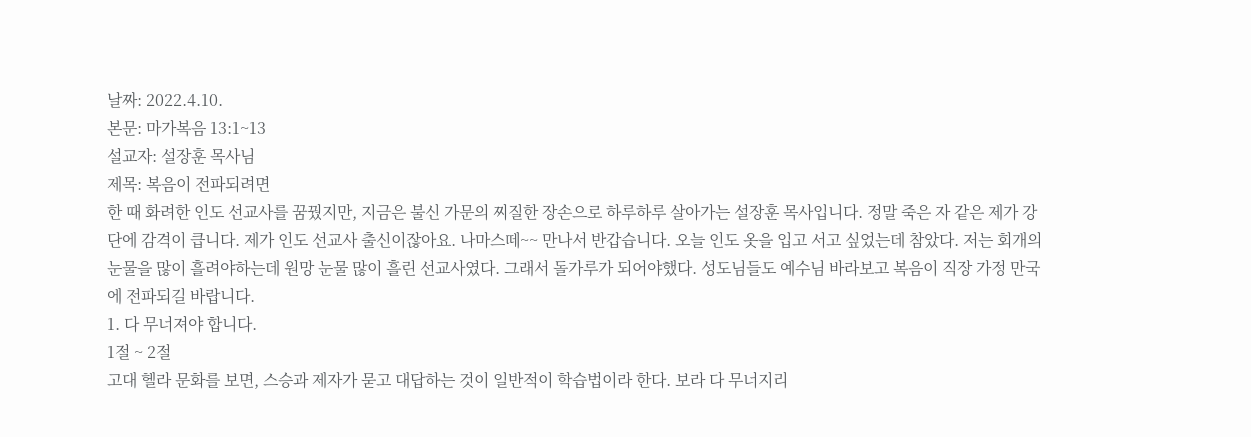날짜: 2022.4.10.
본문: 마가복음 13:1~13
설교자: 설장훈 목사님
제목: 복음이 전파되려면
한 때 화려한 인도 선교사를 꿈꿨지만, 지금은 불신 가문의 찌질한 장손으로 하루하루 살아가는 설장훈 목사입니다. 정말 죽은 자 같은 제가 강단에 감격이 큽니다. 제가 인도 선교사 출신이잖아요. 나마스떼~~ 만나서 반갑습니다. 오늘 인도 옷을 입고 서고 싶었는데 참았다. 저는 회개의 눈물을 많이 흘려야하는데 원망 눈물 많이 흘린 선교사였다. 그래서 돌가루가 되어야했다. 성도님들도 예수님 바라보고 복음이 직장 가정 만국에 전파되길 바랍니다.
1. 다 무너져야 합니다.
1절 ~ 2절
고대 헬라 문화를 보면, 스승과 제자가 묻고 대답하는 것이 일반적이 학습법이라 한다. 보라 다 무너지리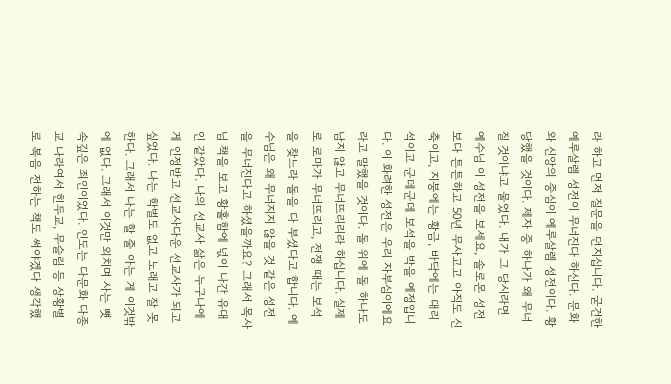라 하고 먼저 질문을 던지십니다. 굳건한 예루살렘 성전이 무너진다 하신다. 문화와 신앙의 중심이 예루살렘 성전이다. 황당했을 것이다. 제자 중 하나가 왜 무너질 것이냐고 물었다. 내가 그 당시라면 예수님 이 성전을 보세요, 솔로몬 성전보다 튼튼하고 50년 무사고고 아직도 신축이고, 지붕에는 황금, 바닥에는 대리석이고 군데군데 보석을 박을 예정입니다. 이 화려한 성전은 우리 자부심이에요 라고 말했을 것이다. 돌 위에 돌 하나도 남지 않고 무너뜨리리라 하십니다. 실제로 로마가 무너뜨리고, 전쟁 때는 보석을 찾느라 돌을 다 부셨다고 합니다. 예수님은 왜 무너지지 않을 것 같은 성전을 무너진다고 하셨을까요? 그래서 목사님 책을 보고 황홀함에 넋이 나간 유대인 같았다. 나의 선교사 삶은 누구나에게 인정받고 선교사다운 선교사가 되고 싶었다. 나는 학벌도 없고 노래고 잘 못한다. 그래서 나는 할 줄 아는 게 이것밖에 없다. 그래서 이것만 외치며 사는 뼛속깊은 죄인이었다. 인도는 다문화 다종교 나라여서 힌두교, 무슬림 등 상황별로 복음 전하는 책도 써야겠다 생각했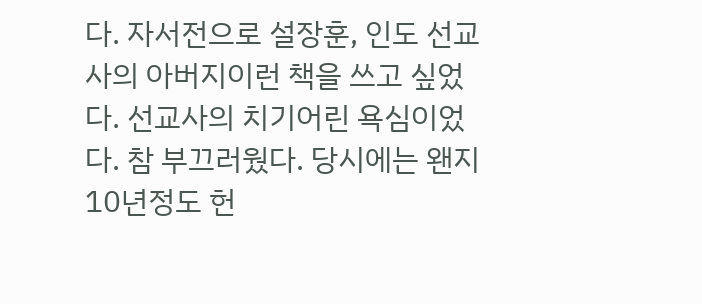다. 자서전으로 설장훈, 인도 선교사의 아버지이런 책을 쓰고 싶었다. 선교사의 치기어린 욕심이었다. 참 부끄러웠다. 당시에는 왠지 10년정도 헌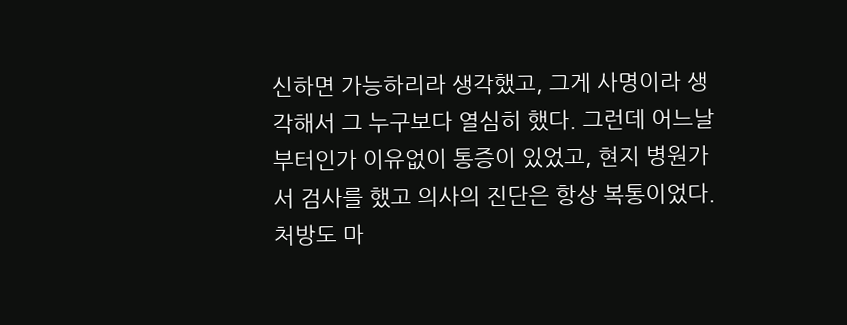신하면 가능하리라 생각했고, 그게 사명이라 생각해서 그 누구보다 열심히 했다. 그런데 어느날부터인가 이유없이 통증이 있었고, 현지 병원가서 검사를 했고 의사의 진단은 항상 복통이었다. 처방도 마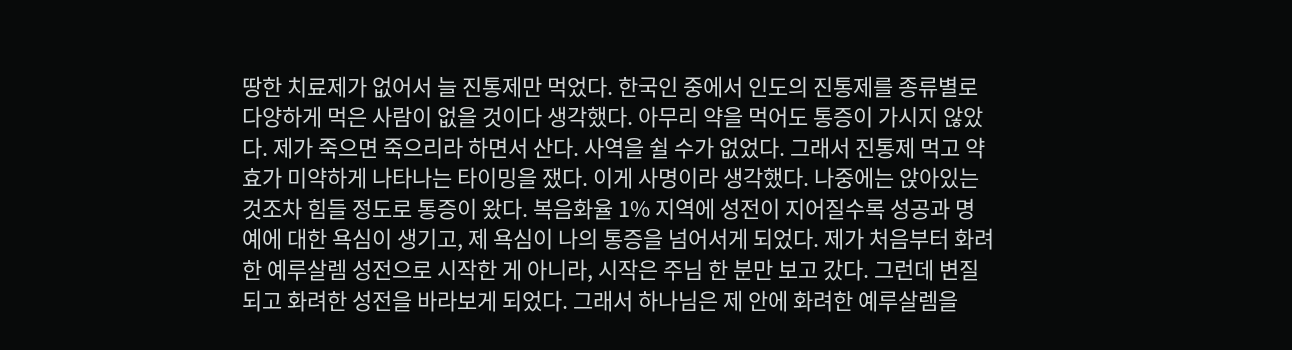땅한 치료제가 없어서 늘 진통제만 먹었다. 한국인 중에서 인도의 진통제를 종류별로 다양하게 먹은 사람이 없을 것이다 생각했다. 아무리 약을 먹어도 통증이 가시지 않았다. 제가 죽으면 죽으리라 하면서 산다. 사역을 쉴 수가 없었다. 그래서 진통제 먹고 약효가 미약하게 나타나는 타이밍을 쟀다. 이게 사명이라 생각했다. 나중에는 앉아있는 것조차 힘들 정도로 통증이 왔다. 복음화율 1% 지역에 성전이 지어질수록 성공과 명예에 대한 욕심이 생기고, 제 욕심이 나의 통증을 넘어서게 되었다. 제가 처음부터 화려한 예루살렘 성전으로 시작한 게 아니라, 시작은 주님 한 분만 보고 갔다. 그런데 변질되고 화려한 성전을 바라보게 되었다. 그래서 하나님은 제 안에 화려한 예루살렘을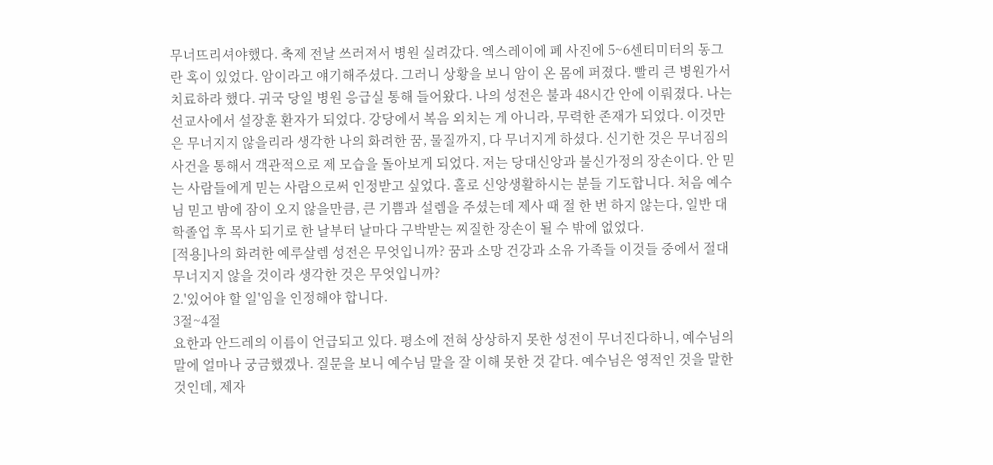무너뜨리셔야했다. 축제 전날 쓰러져서 병원 실려갔다. 엑스레이에 폐 사진에 5~6센티미터의 동그란 혹이 있었다. 암이라고 얘기해주셨다. 그러니 상황을 보니 암이 온 몸에 퍼졌다. 빨리 큰 병원가서 치료하라 했다. 귀국 당일 병원 응급실 통해 들어왔다. 나의 성전은 불과 48시간 안에 이뤄졌다. 나는 선교사에서 설장훈 환자가 되었다. 강당에서 복음 외치는 게 아니라, 무력한 존재가 되었다. 이것만은 무너지지 않을리라 생각한 나의 화려한 꿈, 물질까지, 다 무너지게 하셨다. 신기한 것은 무너짐의 사건을 통해서 객관적으로 제 모습을 돌아보게 되었다. 저는 당대신앙과 불신가정의 장손이다. 안 믿는 사람들에게 믿는 사람으로써 인정받고 싶었다. 홀로 신앙생활하시는 분들 기도합니다. 처음 예수님 믿고 밤에 잠이 오지 않을만큼, 큰 기쁨과 설렘을 주셨는데 제사 때 절 한 번 하지 않는다, 일반 대학졸업 후 목사 되기로 한 날부터 날마다 구박받는 찌질한 장손이 될 수 밖에 없었다.
[적용]나의 화려한 예루살렘 성전은 무엇입니까? 꿈과 소망 건강과 소유 가족들 이것들 중에서 절대 무너지지 않을 것이라 생각한 것은 무엇입니까?
2.'있어야 할 일'임을 인정해야 합니다.
3절~4절
요한과 안드레의 이름이 언급되고 있다. 평소에 전혀 상상하지 못한 성전이 무너진다하니, 예수님의 말에 얼마나 궁금했겠나. 질문을 보니 예수님 말을 잘 이해 못한 것 같다. 예수님은 영적인 것을 말한 것인데, 제자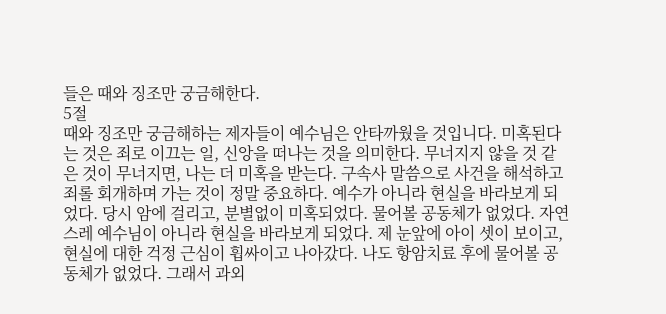들은 때와 징조만 궁금해한다.
5절
때와 징조만 궁금해하는 제자들이 예수님은 안타까웠을 것입니다. 미혹된다는 것은 죄로 이끄는 일, 신앙을 떠나는 것을 의미한다. 무너지지 않을 것 같은 것이 무너지면, 나는 더 미혹을 받는다. 구속사 말씀으로 사건을 해석하고 죄롤 회개하며 가는 것이 정말 중요하다. 예수가 아니라 현실을 바라보게 되었다. 당시 암에 걸리고, 분별없이 미혹되었다. 물어볼 공동체가 없었다. 자연스레 예수님이 아니라 현실을 바라보게 되었다. 제 눈앞에 아이 셋이 보이고, 현실에 대한 걱정 근심이 휩싸이고 나아갔다. 나도 항암치료 후에 물어볼 공동체가 없었다. 그래서 과외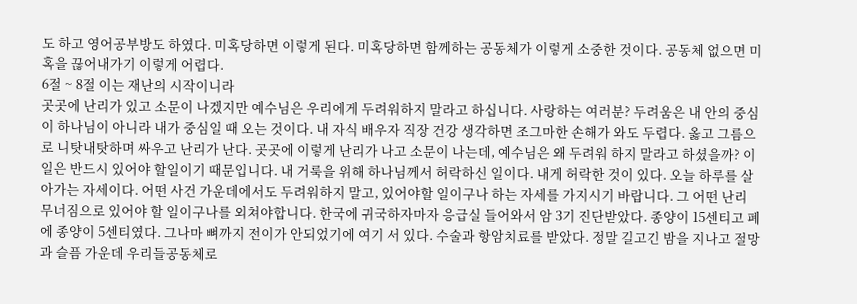도 하고 영어공부방도 하였다. 미혹당하면 이렇게 된다. 미혹당하면 함께하는 공동체가 이렇게 소중한 것이다. 공동체 없으면 미혹을 끊어내가기 이렇게 어렵다.
6절 ~ 8절 이는 재난의 시작이니라
곳곳에 난리가 있고 소문이 나겠지만 예수님은 우리에게 두려워하지 말라고 하십니다. 사랑하는 여러분? 두려움은 내 안의 중심이 하나님이 아니라 내가 중심일 때 오는 것이다. 내 자식 배우자 직장 건강 생각하면 조그마한 손해가 와도 두렵다. 옳고 그름으로 니탓내탓하며 싸우고 난리가 난다. 곳곳에 이렇게 난리가 나고 소문이 나는데, 예수님은 왜 두려워 하지 말라고 하셨을까? 이 일은 반드시 있어야 할일이기 때문입니다. 내 거룩을 위해 하나님께서 허락하신 일이다. 내게 허락한 것이 있다. 오늘 하루를 살아가는 자세이다. 어떤 사건 가운데에서도 두려워하지 말고, 있어야할 일이구나 하는 자세를 가지시기 바랍니다. 그 어떤 난리 무너짐으로 있어야 할 일이구나를 외쳐야합니다. 한국에 귀국하자마자 응급실 들어와서 암 3기 진단받았다. 종양이 15센티고 폐에 종양이 5센티였다. 그나마 뼈까지 전이가 안되었기에 여기 서 있다. 수술과 항암치료를 받았다. 정말 길고긴 밤을 지나고 절망과 슬픔 가운데 우리들공동체로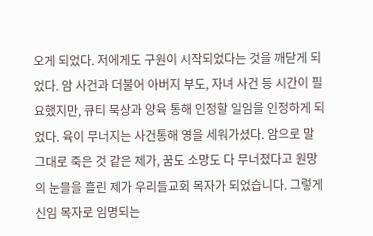오게 되었다. 저에게도 구원이 시작되었다는 것을 깨닫게 되었다. 암 사건과 더불어 아버지 부도, 자녀 사건 등 시간이 필요했지만, 큐티 묵상과 양육 통해 인정할 일임을 인정하게 되었다. 육이 무너지는 사건통해 영을 세워가셨다. 암으로 말 그대로 죽은 것 같은 제가, 꿈도 소망도 다 무너졌다고 원망의 눈믈을 흘린 제가 우리들교회 목자가 되었습니다. 그렇게 신임 목자로 임명되는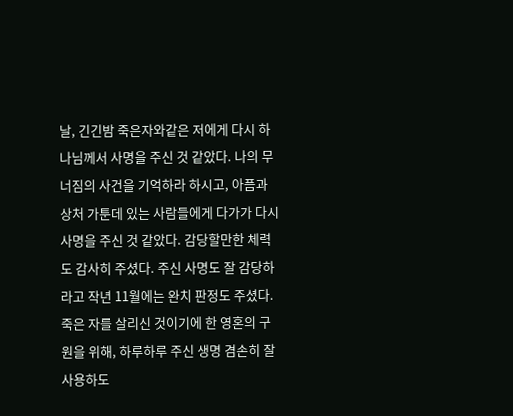날, 긴긴밤 죽은자와같은 저에게 다시 하나님께서 사명을 주신 것 같았다. 나의 무너짐의 사건을 기억하라 하시고, 아픔과 상처 가툰데 있는 사람들에게 다가가 다시 사명을 주신 것 같았다. 감당할만한 체력도 감사히 주셨다. 주신 사명도 잘 감당하라고 작년 11월에는 완치 판정도 주셨다. 죽은 자를 살리신 것이기에 한 영혼의 구원을 위해, 하루하루 주신 생명 겸손히 잘 사용하도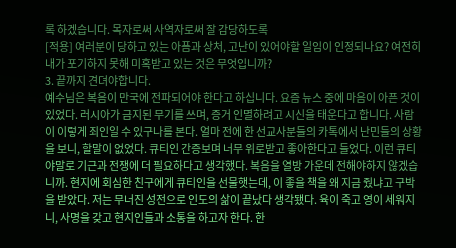록 하겠습니다. 목자로써 사역자로써 잘 감당하도록
[적용] 여러분이 당하고 있는 아픔과 상처, 고난이 있어야할 일임이 인정되나요? 여전히 내가 포기하지 못해 미혹받고 있는 것은 무엇입니까?
3. 끝까지 견뎌야합니다.
예수님은 복음이 만국에 전파되어야 한다고 하십니다. 요즘 뉴스 중에 마음이 아픈 것이 있었다. 러시아가 금지된 무기를 쓰며, 증거 인멸하려고 시신을 태운다고 합니다. 사람이 이렇게 죄인일 수 있구나를 본다. 얼마 전에 한 선교사분들의 카톡에서 난민들의 상황을 보니, 할말이 없었다. 큐티인 간증보며 너무 위로받고 좋아한다고 들었다. 이런 큐티야말로 기근과 전쟁에 더 필요하다고 생각했다. 복음을 열방 가운데 전해야하지 않겠습니까. 현지에 회심한 친구에게 큐티인을 선물햇는데, 이 좋을 책을 왜 지금 줬냐고 구박을 받았다. 저는 무너진 성전으로 인도의 삶이 끝났다 생각됐다. 육이 죽고 영이 세워지니, 사명을 갖고 현지인들과 소통을 하고자 한다. 한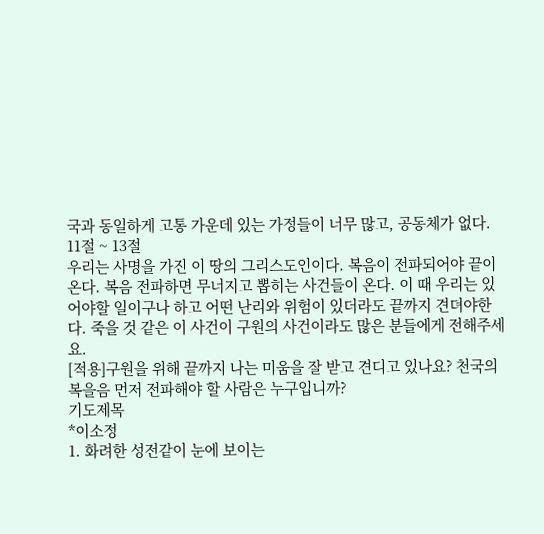국과 동일하게 고통 가운데 있는 가정들이 너무 많고, 공동체가 없다.
11절 ~ 13절
우리는 사명을 가진 이 땅의 그리스도인이다. 복음이 전파되어야 끝이 온다. 복음 전파하면 무너지고 뽑히는 사건들이 온다. 이 때 우리는 있어야할 일이구나 하고 어떤 난리와 위험이 있더라도 끝까지 견뎌야한다. 죽을 것 같은 이 사건이 구원의 사건이라도 많은 분들에게 전해주세요.
[적용]구원을 위해 끝까지 나는 미움을 잘 받고 견디고 있나요? 천국의 복을음 먼저 전파해야 할 사람은 누구입니까?
기도제목
*이소정
1. 화려한 성전같이 눈에 보이는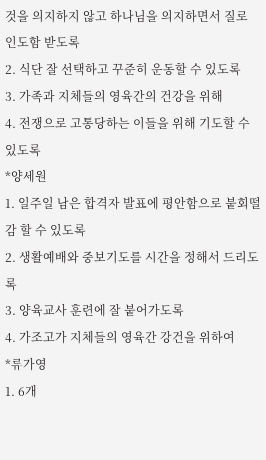것을 의지하지 않고 하나님을 의지하면서 질로 인도함 받도록
2. 식단 잘 선택하고 꾸준히 운동할 수 있도록
3. 가족과 지체들의 영육간의 건강을 위해
4. 전쟁으로 고통당하는 이들을 위해 기도할 수 있도록
*양세원
1. 일주일 남은 합격자 발표에 평안함으로 붙회떨감 할 수 있도록
2. 생활예배와 중보기도를 시간을 정해서 드리도록
3. 양육교사 훈련에 잘 붙어가도록
4. 가조고가 지체들의 영육간 강건을 위하여
*류가영
1. 6개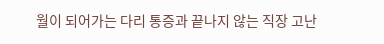월이 되어가는 다리 통증과 끝나지 않는 직장 고난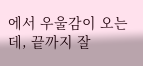에서 우울감이 오는데, 끝까지 잘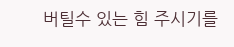버틸수 있는 힘 주시기를